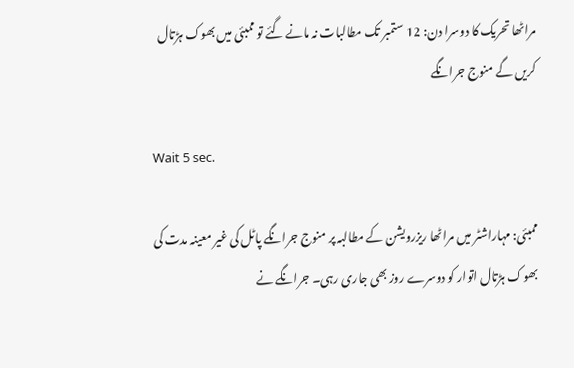مراٹھا تحریک کا دوسرا دن: 12 ستمبر تک مطالبات نہ مانے گئے تو ممبئی میں بھوک ہڑتال کریں گے منوج جرانگے

Wait 5 sec.

ممبئی: مہاراشٹر میں مراٹھا ریزرویشن کے مطالبہ پر منوج جرانگے پاٹل کی غیر معینہ مدت کی بھوک ہڑتال اتوار کو دوسرے روز بھی جاری رہی۔ جرانگے نے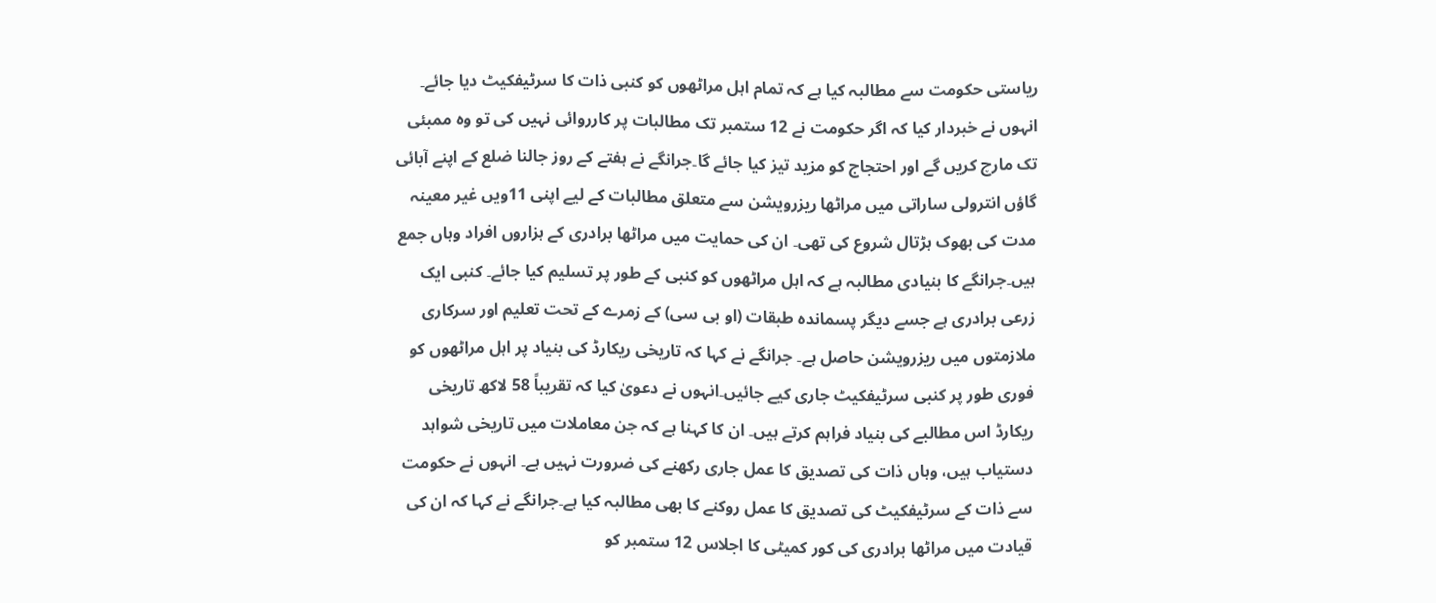ریاستی حکومت سے مطالبہ کیا ہے کہ تمام اہل مراٹھوں کو کنبی ذات کا سرٹیفکیٹ دیا جائے۔ انہوں نے خبردار کیا کہ اگر حکومت نے 12 ستمبر تک مطالبات پر کارروائی نہیں کی تو وہ ممبئی تک مارچ کریں گے اور احتجاج کو مزید تیز کیا جائے گا۔جرانگے نے ہفتے کے روز جالنا ضلع کے اپنے آبائی گاؤں انترولی ساراتی میں مراٹھا ریزرویشن سے متعلق مطالبات کے لیے اپنی 11ویں غیر معینہ مدت کی بھوک ہڑتال شروع کی تھی۔ ان کی حمایت میں مراٹھا برادری کے ہزاروں افراد وہاں جمع ہیں۔جرانگے کا بنیادی مطالبہ ہے کہ اہل مراٹھوں کو کنبی کے طور پر تسلیم کیا جائے۔ کنبی ایک زرعی برادری ہے جسے دیگر پسماندہ طبقات (او بی سی) کے زمرے کے تحت تعلیم اور سرکاری ملازمتوں میں ریزرویشن حاصل ہے۔ جرانگے نے کہا کہ تاریخی ریکارڈ کی بنیاد پر اہل مراٹھوں کو فوری طور پر کنبی سرٹیفکیٹ جاری کیے جائیں۔انہوں نے دعویٰ کیا کہ تقریباً 58 لاکھ تاریخی ریکارڈ اس مطالبے کی بنیاد فراہم کرتے ہیں۔ ان کا کہنا ہے کہ جن معاملات میں تاریخی شواہد دستیاب ہیں، وہاں ذات کی تصدیق کا عمل جاری رکھنے کی ضرورت نہیں ہے۔ انہوں نے حکومت سے ذات کے سرٹیفکیٹ کی تصدیق کا عمل روکنے کا بھی مطالبہ کیا ہے۔جرانگے نے کہا کہ ان کی قیادت میں مراٹھا برادری کی کور کمیٹی کا اجلاس 12 ستمبر کو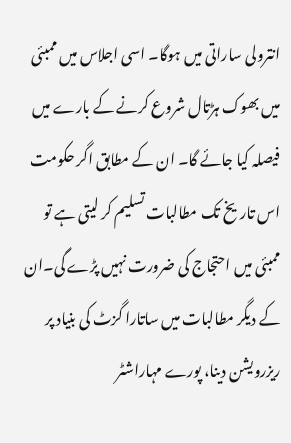انترولی ساراتی میں ہوگا۔ اسی اجلاس میں ممبئی میں بھوک ہڑتال شروع کرنے کے بارے میں فیصلہ کیا جائے گا۔ ان کے مطابق اگر حکومت اس تاریخ تک مطالبات تسلیم کر لیتی ہے تو ممبئی میں احتجاج کی ضرورت نہیں پڑے گی۔ان کے دیگر مطالبات میں ساتارا گزٹ کی بنیاد پر ریزرویشن دینا، پورے مہاراشٹر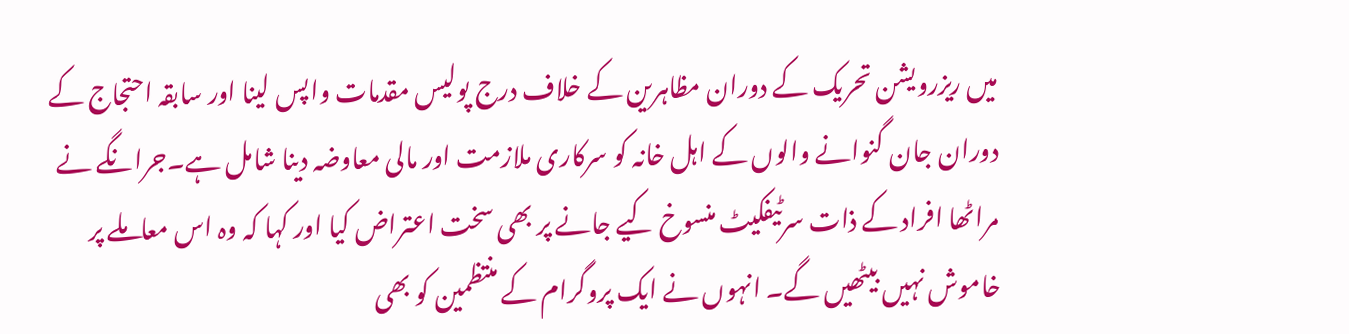میں ریزرویشن تحریک کے دوران مظاہرین کے خلاف درج پولیس مقدمات واپس لینا اور سابقہ احتجاج کے دوران جان گنوانے والوں کے اہل خانہ کو سرکاری ملازمت اور مالی معاوضہ دینا شامل ہے۔جرانگے نے مراٹھا افراد کے ذات سرٹیفکیٹ منسوخ کیے جانے پر بھی سخت اعتراض کیا اور کہا کہ وہ اس معاملے پر خاموش نہیں بیٹھیں گے۔ انہوں نے ایک پروگرام کے منتظمین کو بھی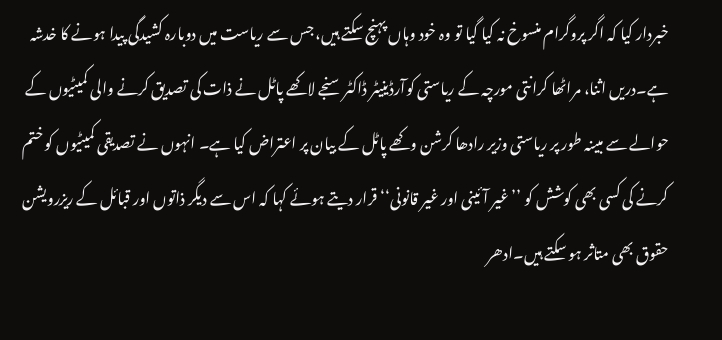خبردار کیا کہ اگر پروگرام منسوخ نہ کیا گیا تو وہ خود وہاں پہنچ سکتے ہیں، جس سے ریاست میں دوبارہ کشیدگی پیدا ہونے کا خدشہ ہے۔دریں اثنا، مراٹھا کرانتی مورچہ کے ریاستی کوآرڈینیٹر ڈاکٹر سنجے لاکھے پاٹل نے ذات کی تصدیق کرنے والی کمیٹیوں کے حوالے سے مبینہ طور پر ریاستی وزیر رادھا کرشن وکھے پاٹل کے بیان پر اعتراض کیا ہے۔ انہوں نے تصدیقی کمیٹیوں کو ختم کرنے کی کسی بھی کوشش کو ’’غیر آئینی اور غیر قانونی‘‘ قرار دیتے ہوئے کہا کہ اس سے دیگر ذاتوں اور قبائل کے ریزرویشن حقوق بھی متاثر ہو سکتے ہیں۔ادھر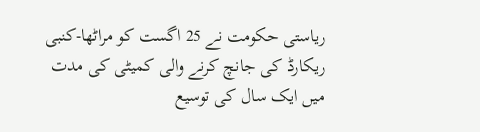ریاستی حکومت نے 25 اگست کو مراٹھا-کنبی ریکارڈ کی جانچ کرنے والی کمیٹی کی مدت میں ایک سال کی توسیع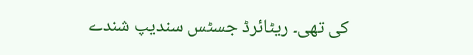کی تھی۔ ریٹائرڈ جسٹس سندیپ شندے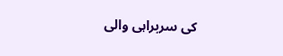کی سربراہی والی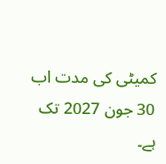کمیٹی کی مدت اب 30 جون 2027 تک ہے۔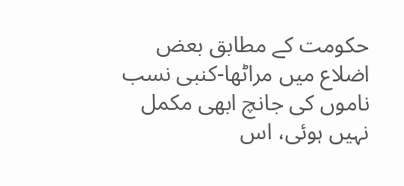حکومت کے مطابق بعض اضلاع میں مراٹھا-کنبی نسب ناموں کی جانچ ابھی مکمل نہیں ہوئی، اس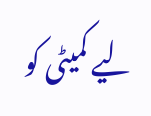لیے کمیٹی کو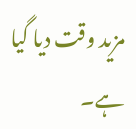مزید وقت دیا گیا ہے۔